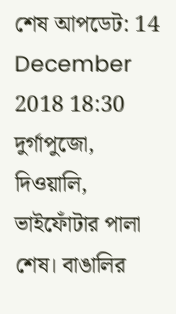শেষ আপডেট: 14 December 2018 18:30
দুর্গাপুজো, দিওয়ালি, ভাইফোঁটার পালা শেষ। বাঙালির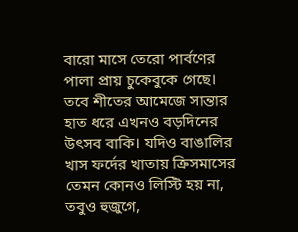বারো মাসে তেরো পার্বণের পালা প্রায় চুকেবুকে গেছে। তবে শীতের আমেজে সান্তার হাত ধরে এখনও বড়দিনের উৎসব বাকি। যদিও বাঙালির খাস ফর্দের খাতায় ক্রিসমাসের তেমন কোনও লিস্টি হয় না, তবুও হুজুগে,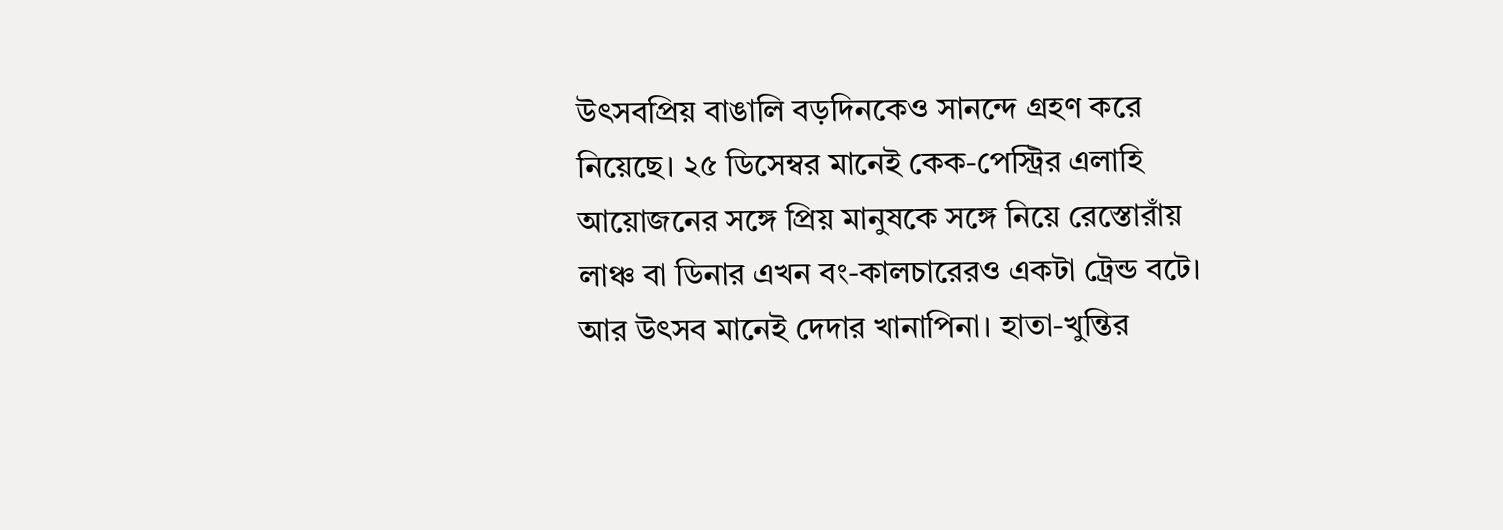উৎসবপ্রিয় বাঙালি বড়দিনকেও সানন্দে গ্রহণ করে নিয়েছে। ২৫ ডিসেম্বর মানেই কেক-পেস্ট্রির এলাহি আয়োজনের সঙ্গে প্রিয় মানুষকে সঙ্গে নিয়ে রেস্তোরাঁয় লাঞ্চ বা ডিনার এখন বং-কালচারেরও একটা ট্রেন্ড বটে। আর উৎসব মানেই দেদার খানাপিনা। হাতা-খুন্তির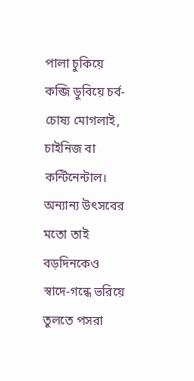পালা চুকিয়ে কব্জি ডুবিয়ে চর্ব-চোষ্য মোগলাই, চাইনিজ বা কন্টিনেন্টাল। অন্যান্য উৎসবের মতো তাই বড়দিনকেও স্বাদে-গন্ধে ভরিয়ে তুলতে পসরা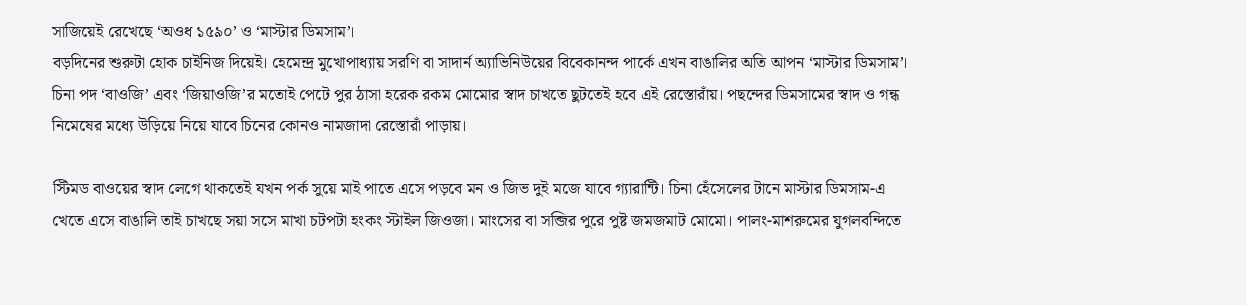সাজিয়েই রেখেছে ‘অওধ ১৫৯০’ ও ‘মাস্টার ডিমসাম’।
বড়দিনের শুরুটা হোক চাইনিজ দিয়েই। হেমেন্দ্র মুখোপাধ্যায় সরণি বা সাদার্ন অ্যাভিনিউয়ের বিবেকানন্দ পার্কে এখন বাঙালির অতি আপন ‘মাস্টার ডিমসাম’। চিনা পদ ‘বাওজি’ এবং ‘জিয়াওজি’র মতোই পেটে পুর ঠাসা হরেক রকম মোমোর স্বাদ চাখতে ছুটতেই হবে এই রেস্তোরাঁয়। পছন্দের ডিমসামের স্বাদ ও গন্ধ নিমেষের মধ্যে উড়িয়ে নিয়ে যাবে চিনের কোনও নামজাদা রেস্তোরাঁ পাড়ায়।

স্টিমড বাওয়ের স্বাদ লেগে থাকতেই যখন পর্ক সুয়ে মাই পাতে এসে পড়বে মন ও জিভ দুই মজে যাবে গ্যারান্টি। চিনা হেঁসেলের টানে মাস্টার ডিমসাম-এ খেতে এসে বাঙালি তাই চাখছে সয়া সসে মাখা চটপটা হংকং স্টাইল জিওজা। মাংসের বা সব্জির পুরে পুষ্ট জমজমাট মোমো। পালং-মাশরুমের যুগলবন্দিতে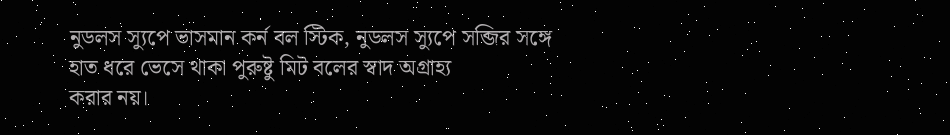নুডলস স্যুপে ভাসমান কর্ন বল স্টিক, নুডলস স্যুপে সব্জির সঙ্গে হাত ধরে ভেসে থাকা পুরুষ্টু মিট বলের স্বাদ অগ্রাহ্য
করার নয়।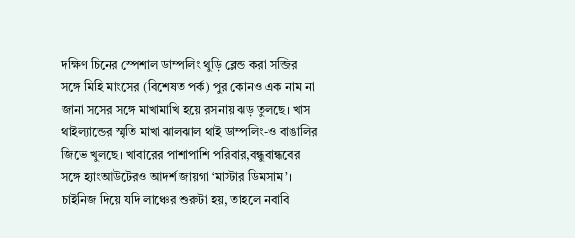দক্ষিণ চিনের স্পেশাল ডাম্পলিং থুড়ি ব্লেন্ড করা সব্জির সঙ্গে মিহি মাংসের (বিশেষত পর্ক) পুর কোনও এক নাম না জানা সসের সঙ্গে মাখামাখি হয়ে রসনায় ঝড় তুলছে। খাস থাইল্যান্ডের স্মৃতি মাখা ঝালঝাল থাই ডাম্পলিং-ও বাঙালির জিভে খুলছে। খাবারের পাশাপাশি পরিবার,বন্ধুবান্ধবের সঙ্গে হ্যাংআউটেরও আদর্শ জায়গা ‘মাস্টার ডিমসাম’।
চাইনিজ দিয়ে যদি লাঞ্চের শুরুটা হয়, তাহলে নবাবি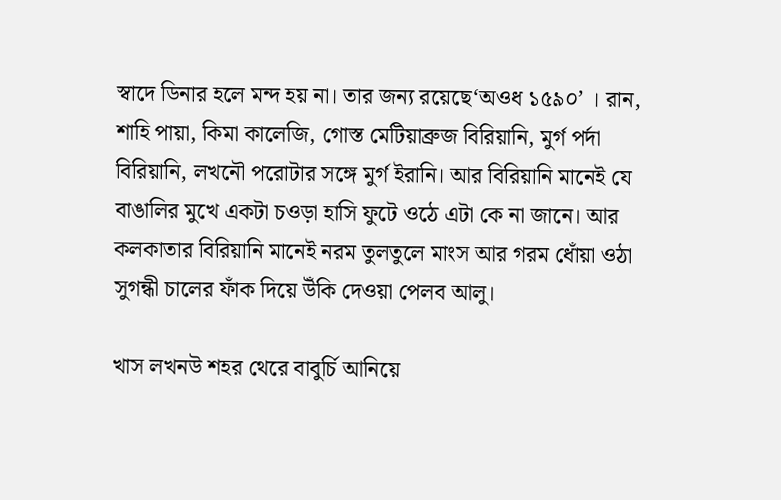স্বাদে ডিনার হলে মন্দ হয় না। তার জন্য রয়েছে‘অওধ ১৫৯০’ । রান, শাহি পায়া, কিমা কালেজি, গোস্ত মেটিয়াব্রুজ বিরিয়ানি, মুর্গ পর্দা বিরিয়ানি, লখনৌ পরোটার সঙ্গে মুর্গ ইরানি। আর বিরিয়ানি মানেই যে বাঙালির মুখে একটা চওড়া হাসি ফুটে ওঠে এটা কে না জানে। আর কলকাতার বিরিয়ানি মানেই নরম তুলতুলে মাংস আর গরম ধোঁয়া ওঠা সুগন্ধী চালের ফাঁক দিয়ে উঁকি দেওয়া পেলব আলু।

খাস লখনউ শহর থেরে বাবুর্চি আনিয়ে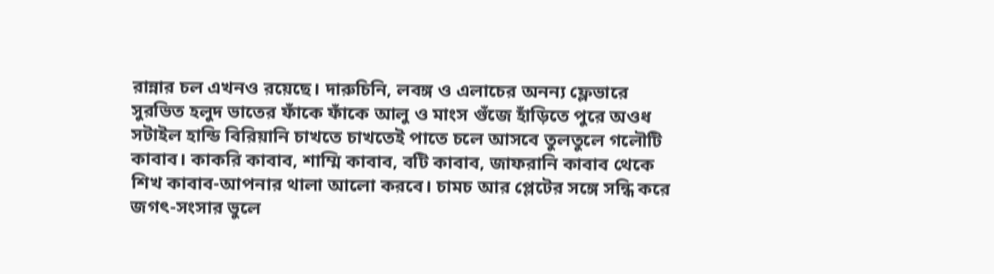রান্নার চল এখনও রয়েছে। দারুচিনি, লবঙ্গ ও এলাচের অনন্য ফ্লেভারে সুরভিত হলুদ ভাতের ফাঁকে ফাঁকে আলু ও মাংস গুঁজে হাঁড়িতে পুরে অওধ সটাইল হান্ডি বিরিয়ানি চাখতে চাখতেই পাতে চলে আসবে তুলতুলে গলৌটি কাবাব। কাকরি কাবাব, শাম্মি কাবাব, বটি কাবাব, জাফরানি কাবাব থেকে শিখ কাবাব-আপনার থালা আলো করবে। চামচ আর প্লেটের সঙ্গে সন্ধি করে জগৎ-সংসার ভুলে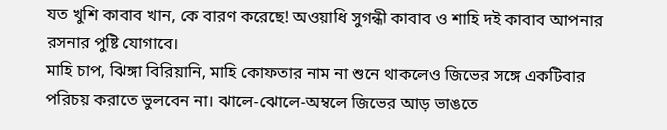যত খুশি কাবাব খান, কে বারণ করেছে! অওয়াধি সুগন্ধী কাবাব ও শাহি দই কাবাব আপনার রসনার পুষ্টি যোগাবে।
মাহি চাপ, ঝিঙ্গা বিরিয়ানি, মাহি কোফতার নাম না শুনে থাকলেও জিভের সঙ্গে একটিবার পরিচয় করাতে ভুলবেন না। ঝালে-ঝোলে-অম্বলে জিভের আড় ভাঙতে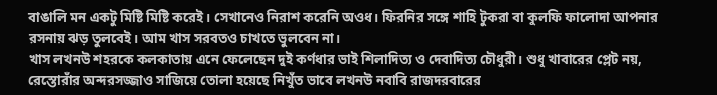বাঙালি মন একটু মিষ্টি মিষ্টি করেই। সেখানেও নিরাশ করেনি অওধ। ফিরনির সঙ্গে শাহি টুকরা বা কুলফি ফালোদা আপনার রসনায় ঝড় তুলবেই। আম খাস সরবতও চাখতে ভুলবেন না।
খাস লখনউ শহরকে কলকাতায় এনে ফেলেছেন দুই কর্ণধার ভাই শিলাদিত্য ও দেবাদিত্য চৌধুরী। শুধু খাবারের প্লেট নয়, রেস্তোরাঁর অন্দরসজ্জাও সাজিয়ে তোলা হয়েছে নিখুঁত ভাবে লখনউ নবাবি রাজদরবারের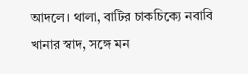আদলে। থালা, বাটির চাকচিক্যে নবাবি খানার স্বাদ, সঙ্গে মন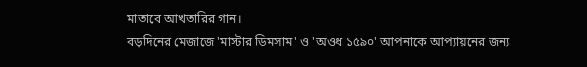মাতাবে আখতারির গান।
বড়দিনের মেজাজে 'মাস্টার ডিমসাম' ও 'অওধ ১৫৯০' আপনাকে আপ্যায়নের জন্য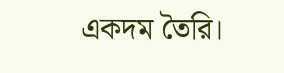একদম তৈরি।